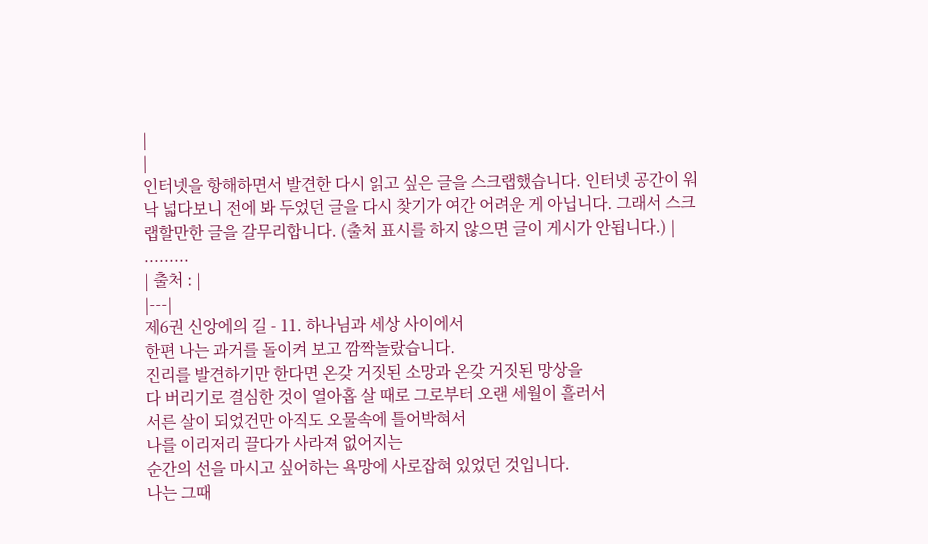|
|
인터넷을 항해하면서 발견한 다시 읽고 싶은 글을 스크랩했습니다. 인터넷 공간이 워낙 넓다보니 전에 봐 두었던 글을 다시 찾기가 여간 어려운 게 아닙니다. 그래서 스크랩할만한 글을 갈무리합니다. (출처 표시를 하지 않으면 글이 게시가 안됩니다.) |
.........
| 출처 : |
|---|
제6권 신앙에의 길 - 11. 하나님과 세상 사이에서
한편 나는 과거를 돌이켜 보고 깜짝놀랐습니다.
진리를 발견하기만 한다면 온갖 거짓된 소망과 온갖 거짓된 망상을
다 버리기로 결심한 것이 열아홉 살 때로 그로부터 오랜 세월이 흘러서
서른 살이 되었건만 아직도 오물속에 틀어박혀서
나를 이리저리 끌다가 사라져 없어지는
순간의 선을 마시고 싶어하는 욕망에 사로잡혀 있었던 것입니다.
나는 그때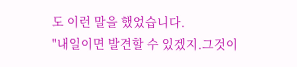도 이런 말을 했었습니다.
"내일이면 발견할 수 있겠지.그것이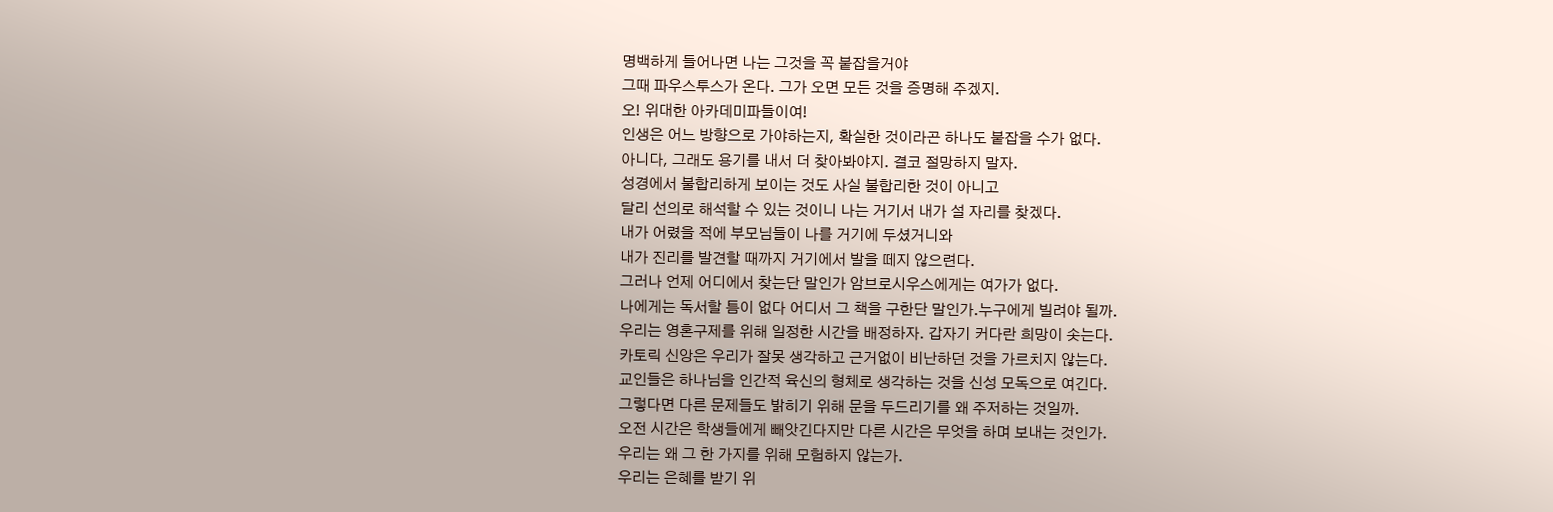명백하게 들어나면 나는 그것을 꼭 붙잡을거야
그때 파우스투스가 온다. 그가 오면 모든 것을 증명해 주겠지.
오! 위대한 아카데미파들이여!
인생은 어느 방향으로 가야하는지, 확실한 것이라곤 하나도 붙잡을 수가 없다.
아니다, 그래도 용기를 내서 더 찾아봐야지. 결코 절망하지 말자.
성경에서 불합리하게 보이는 것도 사실 불합리한 것이 아니고
달리 선의로 해석할 수 있는 것이니 나는 거기서 내가 설 자리를 찾겠다.
내가 어렸을 적에 부모님들이 나를 거기에 두셨거니와
내가 진리를 발견할 때까지 거기에서 발을 떼지 않으련다.
그러나 언제 어디에서 찾는단 말인가 암브로시우스에게는 여가가 없다.
나에게는 독서할 틈이 없다 어디서 그 책을 구한단 말인가.누구에게 빌려야 될까.
우리는 영혼구제를 위해 일정한 시간을 배정하자. 갑자기 커다란 희망이 솟는다.
카토릭 신앙은 우리가 잘못 생각하고 근거없이 비난하던 것을 가르치지 않는다.
교인들은 하나님을 인간적 육신의 형체로 생각하는 것을 신성 모독으로 여긴다.
그렇다면 다른 문제들도 밝히기 위해 문을 두드리기를 왜 주저하는 것일까.
오전 시간은 학생들에게 빼앗긴다지만 다른 시간은 무엇을 하며 보내는 것인가.
우리는 왜 그 한 가지를 위해 모험하지 않는가.
우리는 은혜를 받기 위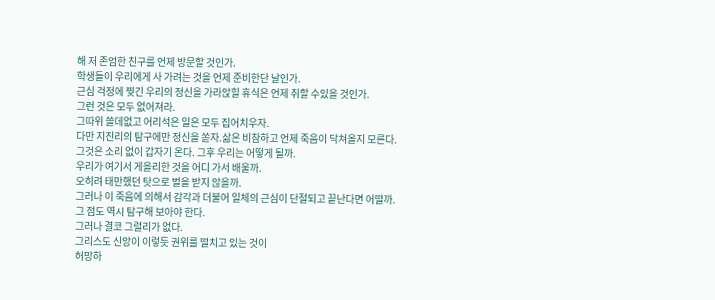해 저 존엄한 친구를 언제 방문할 것인가.
학생들이 우리에게 사 가려는 것을 언제 준비한단 날인가.
근심 걱정에 찢긴 우리의 정신을 가라앉힐 휴식은 언제 취할 수있을 것인가.
그런 것은 모두 없어져라.
그따위 쓸데없고 어리석은 일은 모두 집어치우자.
다만 지진리의 탐구에만 정신을 쏟자.삶은 비참하고 언제 죽음이 닥쳐올지 모른다.
그것은 소리 없이 갑자기 온다. 그후 우리는 어떻게 될까.
우리가 여기서 게을리한 것을 어디 가서 배울까.
오히려 태만했던 탓으로 벌을 받지 않을까.
그러나 이 죽음에 의해서 감각과 더불어 일체의 근심이 단절되고 끝난다면 어떨까.
그 점도 역시 탐구해 보아야 한다.
그러나 결코 그럴리가 없다.
그리스도 신앙이 이렇듯 권위를 떨치고 있는 것이
허망하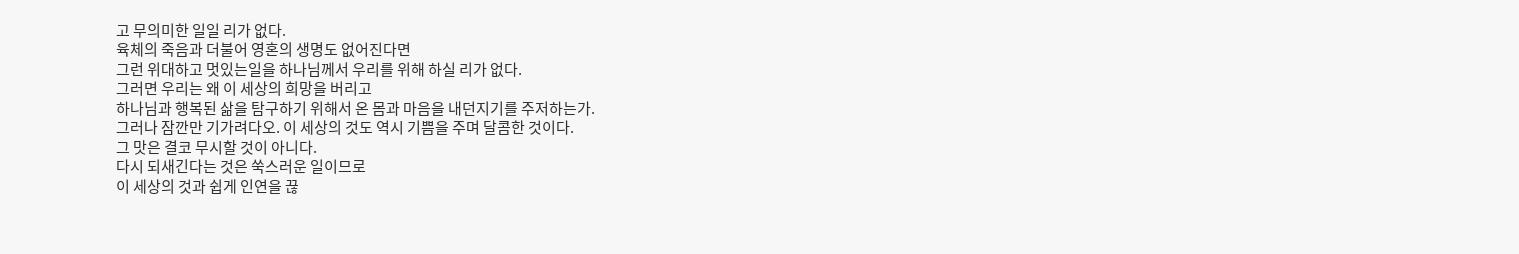고 무의미한 일일 리가 없다.
육체의 죽음과 더불어 영혼의 생명도 없어진다면
그런 위대하고 멋있는일을 하나님께서 우리를 위해 하실 리가 없다.
그러면 우리는 왜 이 세상의 희망을 버리고
하나님과 행복된 삶을 탐구하기 위해서 온 몸과 마음을 내던지기를 주저하는가.
그러나 잠깐만 기가려다오. 이 세상의 것도 역시 기쁨을 주며 달콤한 것이다.
그 맛은 결코 무시할 것이 아니다.
다시 되새긴다는 것은 쑥스러운 일이므로
이 세상의 것과 쉽게 인연을 끊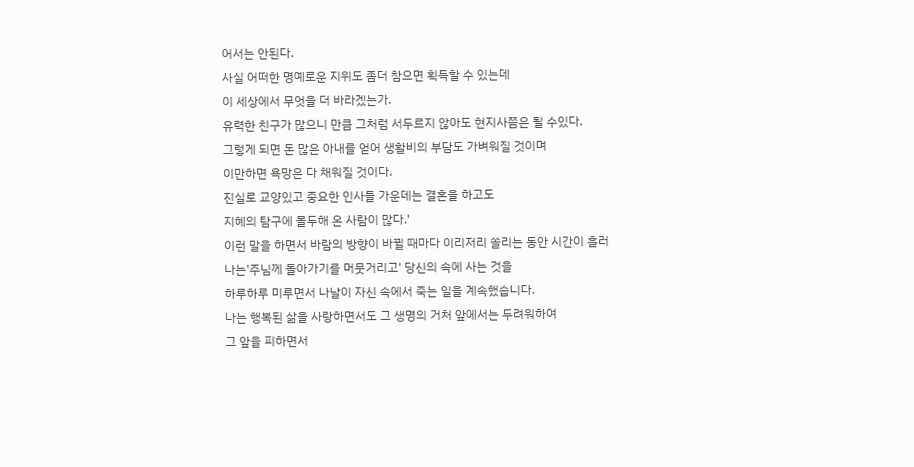어서는 안된다.
사실 어떠한 명예로운 지위도 좀더 참으면 획득할 수 있는데
이 세상에서 무엇을 더 바라겠는가.
유력한 친구가 많으니 만큼 그처럼 서두르지 않아도 현지사쯤은 될 수있다.
그렇게 되면 돈 많은 아내를 얻어 생활비의 부담도 가벼워질 것이며
이만하면 욕망은 다 채워질 것이다.
진실로 교양있고 중요한 인사들 가운데는 결혼을 하고도
지혜의 탐구에 몰두해 온 사람이 많다.'
이런 말을 하면서 바람의 방향이 바뀔 때마다 이리저리 쏠리는 동안 시간이 흘러
나는'주님께 돌아가기를 머뭇거리고' 당신의 속에 사는 것을
하루하루 미루면서 나날이 자신 속에서 죽는 일을 계속했습니다.
나는 행복된 삶을 사랑하면서도 그 생명의 거처 앞에서는 두려워하여
그 앞을 피하면서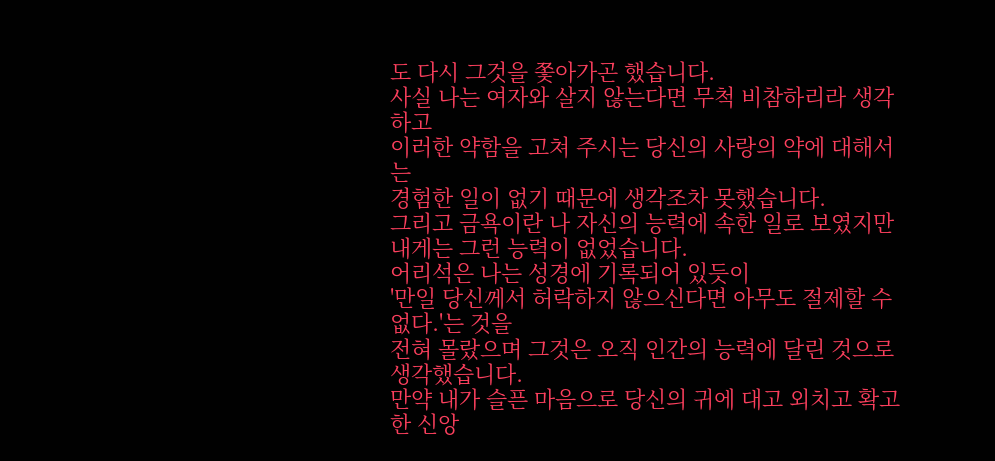도 다시 그것을 쫓아가곤 했습니다.
사실 나는 여자와 살지 않는다면 무척 비참하리라 생각하고
이러한 약함을 고쳐 주시는 당신의 사랑의 약에 대해서는
경험한 일이 없기 때문에 생각조차 못했습니다.
그리고 금욕이란 나 자신의 능력에 속한 일로 보였지만
내게는 그런 능력이 없었습니다.
어리석은 나는 성경에 기록되어 있듯이
'만일 당신께서 허락하지 않으신다면 아무도 절제할 수없다.'는 것을
전혀 몰랐으며 그것은 오직 인간의 능력에 달린 것으로 생각했습니다.
만약 내가 슬픈 마음으로 당신의 귀에 대고 외치고 확고한 신앙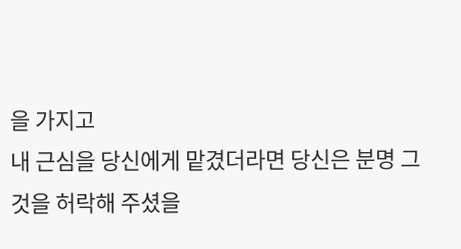을 가지고
내 근심을 당신에게 맡겼더라면 당신은 분명 그것을 허락해 주셨을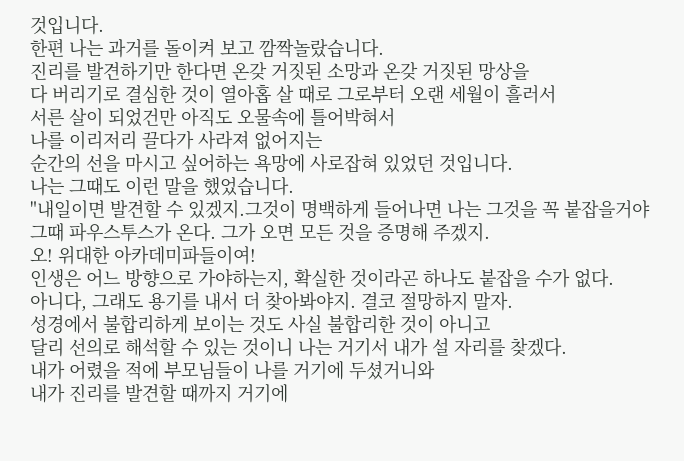것입니다.
한편 나는 과거를 돌이켜 보고 깜짝놀랐습니다.
진리를 발견하기만 한다면 온갖 거짓된 소망과 온갖 거짓된 망상을
다 버리기로 결심한 것이 열아홉 살 때로 그로부터 오랜 세월이 흘러서
서른 살이 되었건만 아직도 오물속에 틀어박혀서
나를 이리저리 끌다가 사라져 없어지는
순간의 선을 마시고 싶어하는 욕망에 사로잡혀 있었던 것입니다.
나는 그때도 이런 말을 했었습니다.
"내일이면 발견할 수 있겠지.그것이 명백하게 들어나면 나는 그것을 꼭 붙잡을거야
그때 파우스투스가 온다. 그가 오면 모든 것을 증명해 주겠지.
오! 위대한 아카데미파들이여!
인생은 어느 방향으로 가야하는지, 확실한 것이라곤 하나도 붙잡을 수가 없다.
아니다, 그래도 용기를 내서 더 찾아봐야지. 결코 절망하지 말자.
성경에서 불합리하게 보이는 것도 사실 불합리한 것이 아니고
달리 선의로 해석할 수 있는 것이니 나는 거기서 내가 설 자리를 찾겠다.
내가 어렸을 적에 부모님들이 나를 거기에 두셨거니와
내가 진리를 발견할 때까지 거기에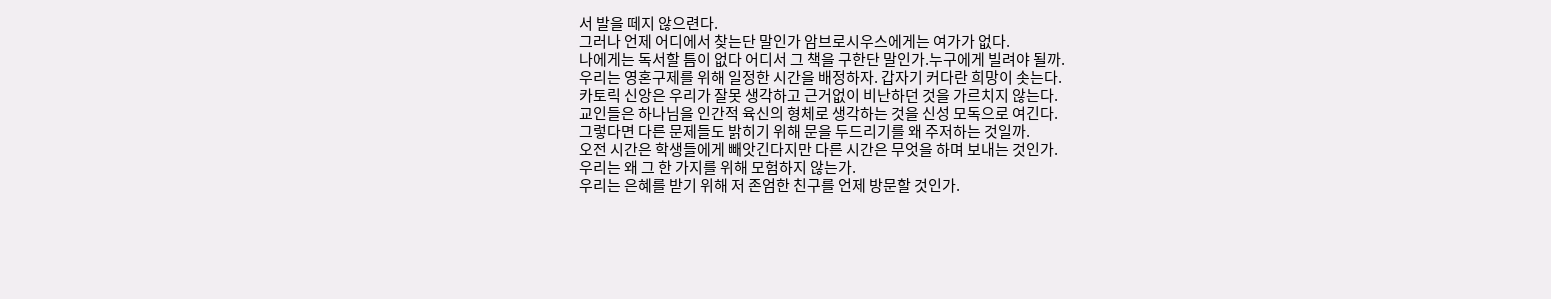서 발을 떼지 않으련다.
그러나 언제 어디에서 찾는단 말인가 암브로시우스에게는 여가가 없다.
나에게는 독서할 틈이 없다 어디서 그 책을 구한단 말인가.누구에게 빌려야 될까.
우리는 영혼구제를 위해 일정한 시간을 배정하자. 갑자기 커다란 희망이 솟는다.
카토릭 신앙은 우리가 잘못 생각하고 근거없이 비난하던 것을 가르치지 않는다.
교인들은 하나님을 인간적 육신의 형체로 생각하는 것을 신성 모독으로 여긴다.
그렇다면 다른 문제들도 밝히기 위해 문을 두드리기를 왜 주저하는 것일까.
오전 시간은 학생들에게 빼앗긴다지만 다른 시간은 무엇을 하며 보내는 것인가.
우리는 왜 그 한 가지를 위해 모험하지 않는가.
우리는 은혜를 받기 위해 저 존엄한 친구를 언제 방문할 것인가.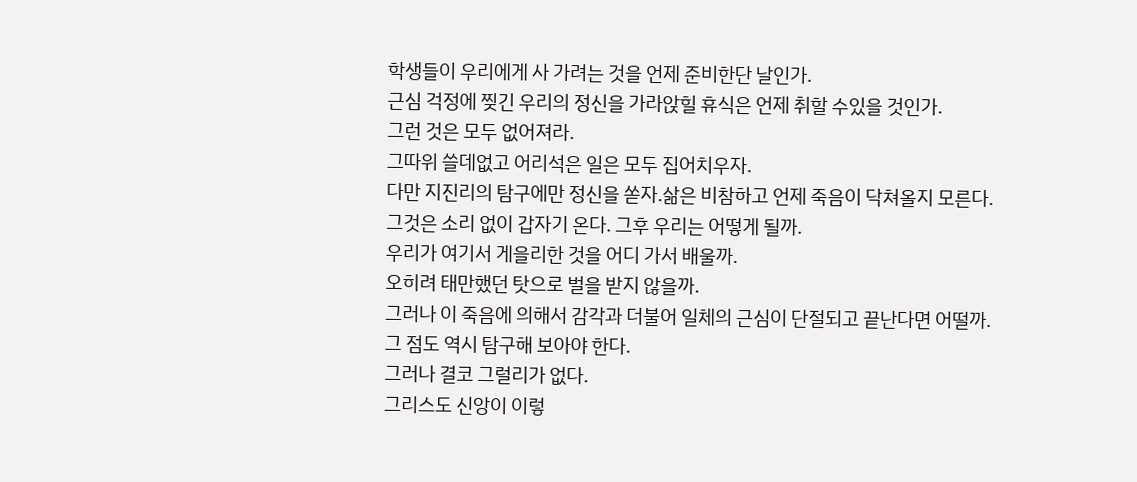학생들이 우리에게 사 가려는 것을 언제 준비한단 날인가.
근심 걱정에 찢긴 우리의 정신을 가라앉힐 휴식은 언제 취할 수있을 것인가.
그런 것은 모두 없어져라.
그따위 쓸데없고 어리석은 일은 모두 집어치우자.
다만 지진리의 탐구에만 정신을 쏟자.삶은 비참하고 언제 죽음이 닥쳐올지 모른다.
그것은 소리 없이 갑자기 온다. 그후 우리는 어떻게 될까.
우리가 여기서 게을리한 것을 어디 가서 배울까.
오히려 태만했던 탓으로 벌을 받지 않을까.
그러나 이 죽음에 의해서 감각과 더불어 일체의 근심이 단절되고 끝난다면 어떨까.
그 점도 역시 탐구해 보아야 한다.
그러나 결코 그럴리가 없다.
그리스도 신앙이 이렇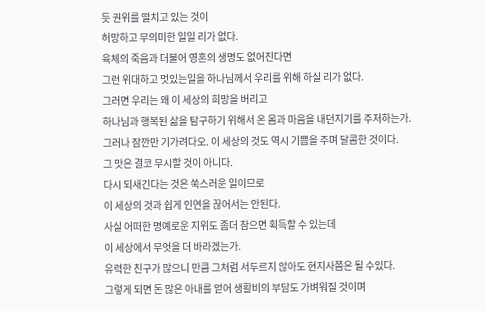듯 권위를 떨치고 있는 것이
허망하고 무의미한 일일 리가 없다.
육체의 죽음과 더불어 영혼의 생명도 없어진다면
그런 위대하고 멋있는일을 하나님께서 우리를 위해 하실 리가 없다.
그러면 우리는 왜 이 세상의 희망을 버리고
하나님과 행복된 삶을 탐구하기 위해서 온 몸과 마음을 내던지기를 주저하는가.
그러나 잠깐만 기가려다오. 이 세상의 것도 역시 기쁨을 주며 달콤한 것이다.
그 맛은 결코 무시할 것이 아니다.
다시 되새긴다는 것은 쑥스러운 일이므로
이 세상의 것과 쉽게 인연을 끊어서는 안된다.
사실 어떠한 명예로운 지위도 좀더 참으면 획득할 수 있는데
이 세상에서 무엇을 더 바라겠는가.
유력한 친구가 많으니 만큼 그처럼 서두르지 않아도 현지사쯤은 될 수있다.
그렇게 되면 돈 많은 아내를 얻어 생활비의 부담도 가벼워질 것이며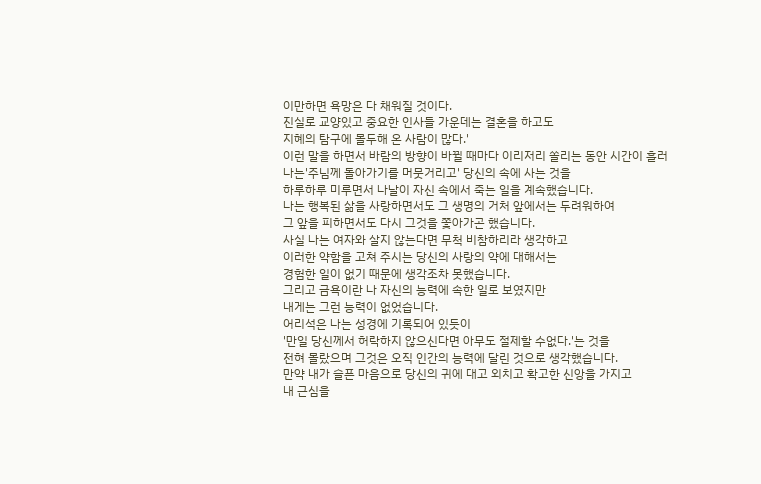이만하면 욕망은 다 채워질 것이다.
진실로 교양있고 중요한 인사들 가운데는 결혼을 하고도
지혜의 탐구에 몰두해 온 사람이 많다.'
이런 말을 하면서 바람의 방향이 바뀔 때마다 이리저리 쏠리는 동안 시간이 흘러
나는'주님께 돌아가기를 머뭇거리고' 당신의 속에 사는 것을
하루하루 미루면서 나날이 자신 속에서 죽는 일을 계속했습니다.
나는 행복된 삶을 사랑하면서도 그 생명의 거처 앞에서는 두려워하여
그 앞을 피하면서도 다시 그것을 쫓아가곤 했습니다.
사실 나는 여자와 살지 않는다면 무척 비참하리라 생각하고
이러한 약함을 고쳐 주시는 당신의 사랑의 약에 대해서는
경험한 일이 없기 때문에 생각조차 못했습니다.
그리고 금욕이란 나 자신의 능력에 속한 일로 보였지만
내게는 그런 능력이 없었습니다.
어리석은 나는 성경에 기록되어 있듯이
'만일 당신께서 허락하지 않으신다면 아무도 절제할 수없다.'는 것을
전혀 몰랐으며 그것은 오직 인간의 능력에 달린 것으로 생각했습니다.
만약 내가 슬픈 마음으로 당신의 귀에 대고 외치고 확고한 신앙을 가지고
내 근심을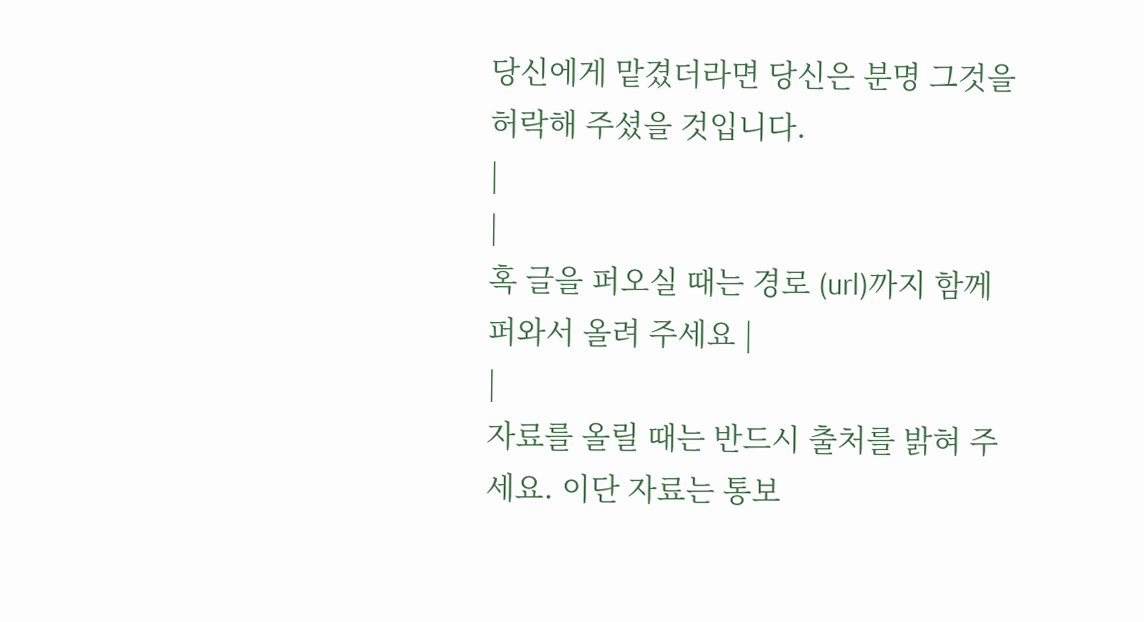당신에게 맡겼더라면 당신은 분명 그것을 허락해 주셨을 것입니다.
|
|
혹 글을 퍼오실 때는 경로 (url)까지 함께 퍼와서 올려 주세요 |
|
자료를 올릴 때는 반드시 출처를 밝혀 주세요. 이단 자료는 통보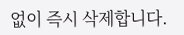없이 즉시 삭제합니다.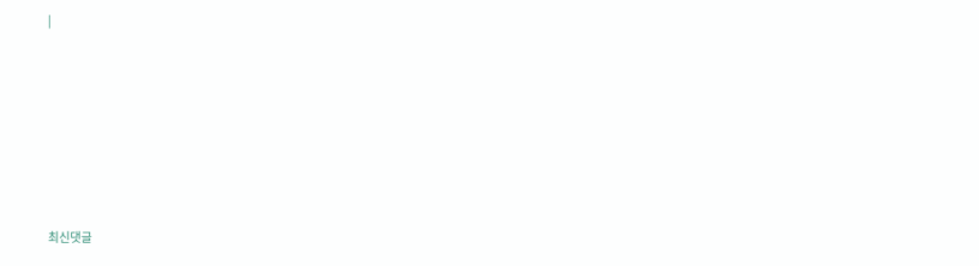|








최신댓글